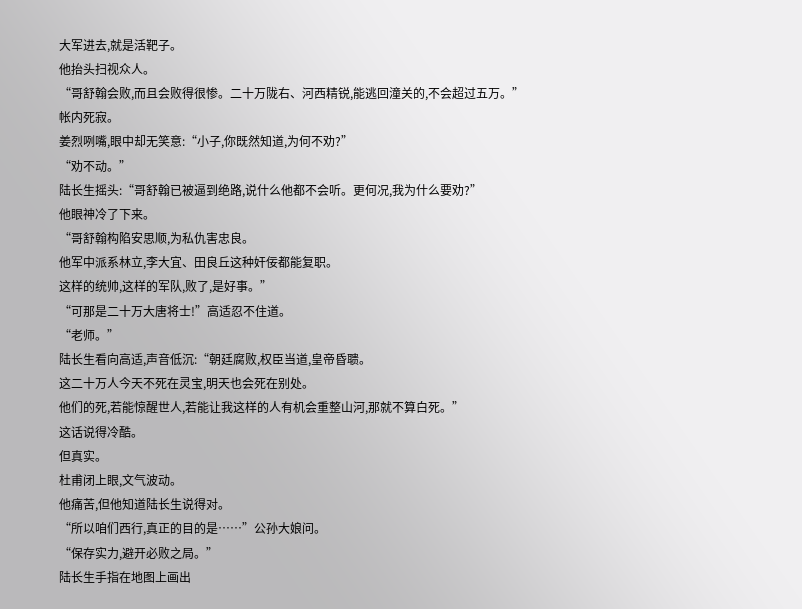大军进去,就是活靶子。
他抬头扫视众人。
“哥舒翰会败,而且会败得很惨。二十万陇右、河西精锐,能逃回潼关的,不会超过五万。”
帐内死寂。
姜烈咧嘴,眼中却无笑意:“小子,你既然知道,为何不劝?”
“劝不动。”
陆长生摇头:“哥舒翰已被逼到绝路,说什么他都不会听。更何况,我为什么要劝?”
他眼神冷了下来。
“哥舒翰构陷安思顺,为私仇害忠良。
他军中派系林立,李大宜、田良丘这种奸佞都能复职。
这样的统帅,这样的军队,败了,是好事。”
“可那是二十万大唐将士!”高适忍不住道。
“老师。”
陆长生看向高适,声音低沉:“朝廷腐败,权臣当道,皇帝昏聩。
这二十万人今天不死在灵宝,明天也会死在别处。
他们的死,若能惊醒世人,若能让我这样的人有机会重整山河,那就不算白死。”
这话说得冷酷。
但真实。
杜甫闭上眼,文气波动。
他痛苦,但他知道陆长生说得对。
“所以咱们西行,真正的目的是……”公孙大娘问。
“保存实力,避开必败之局。”
陆长生手指在地图上画出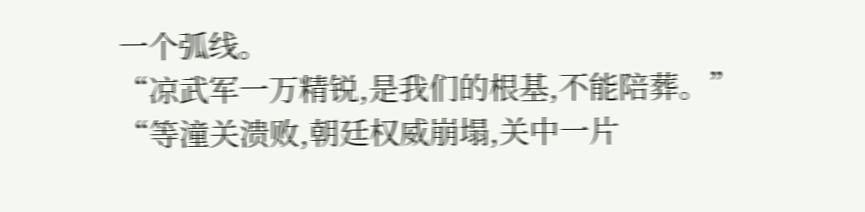一个弧线。
“凉武军一万精锐,是我们的根基,不能陪葬。”
“等潼关溃败,朝廷权威崩塌,关中一片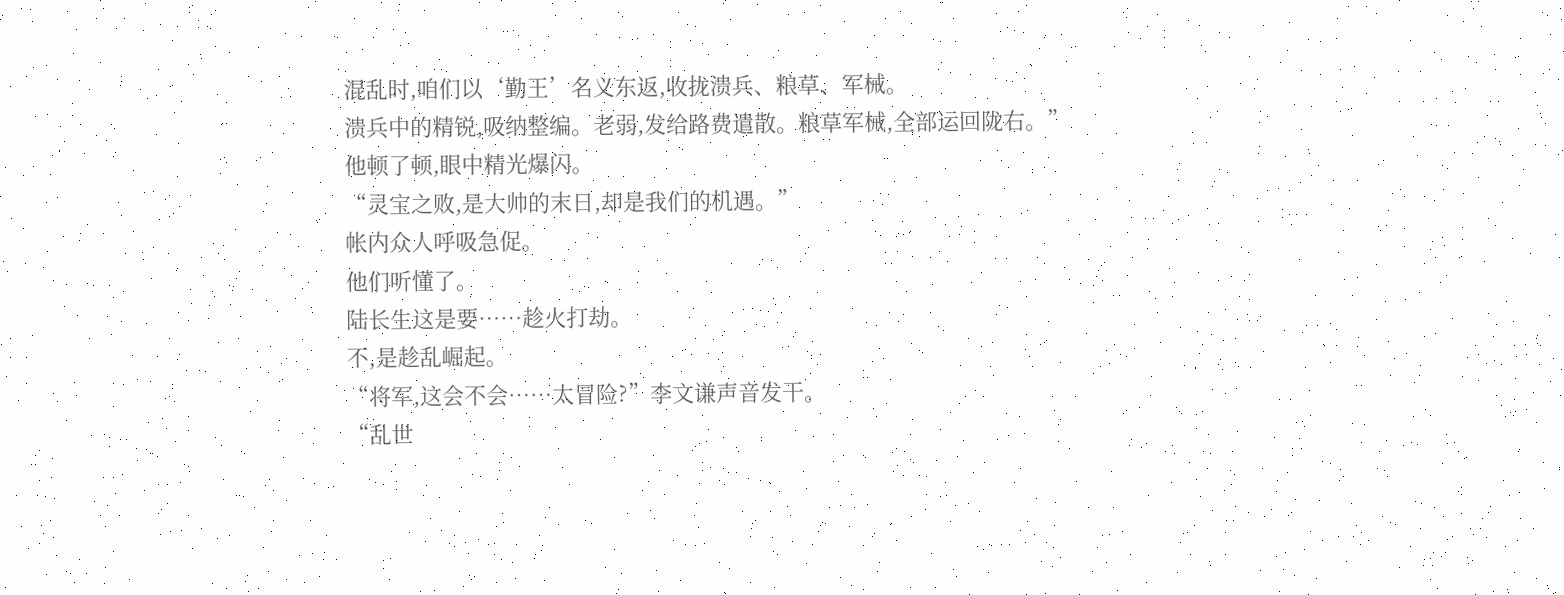混乱时,咱们以‘勤王’名义东返,收拢溃兵、粮草、军械。
溃兵中的精锐,吸纳整编。老弱,发给路费遣散。粮草军械,全部运回陇右。”
他顿了顿,眼中精光爆闪。
“灵宝之败,是大帅的末日,却是我们的机遇。”
帐内众人呼吸急促。
他们听懂了。
陆长生这是要……趁火打劫。
不,是趁乱崛起。
“将军,这会不会……太冒险?”李文谦声音发干。
“乱世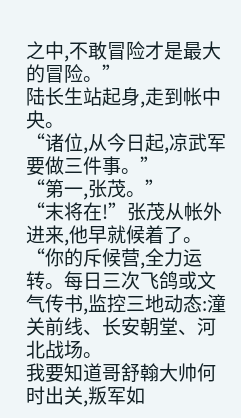之中,不敢冒险才是最大的冒险。”
陆长生站起身,走到帐中央。
“诸位,从今日起,凉武军要做三件事。”
“第一,张茂。”
“末将在!”张茂从帐外进来,他早就候着了。
“你的斥候营,全力运转。每日三次飞鸽或文气传书,监控三地动态:潼关前线、长安朝堂、河北战场。
我要知道哥舒翰大帅何时出关,叛军如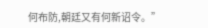何布防,朝廷又有何新诏令。”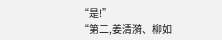“是!”
“第二,姜清漪、柳如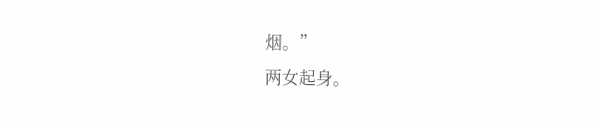烟。”
两女起身。